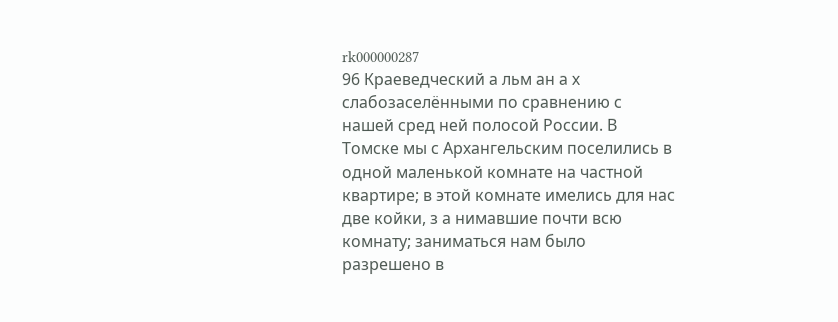rk000000287
96 Краеведческий а льм ан а х слабозаселёнными по сравнению с нашей сред ней полосой России. В Томске мы с Архангельским поселились в одной маленькой комнате на частной квартире; в этой комнате имелись для нас две койки, з а нимавшие почти всю комнату; заниматься нам было разрешено в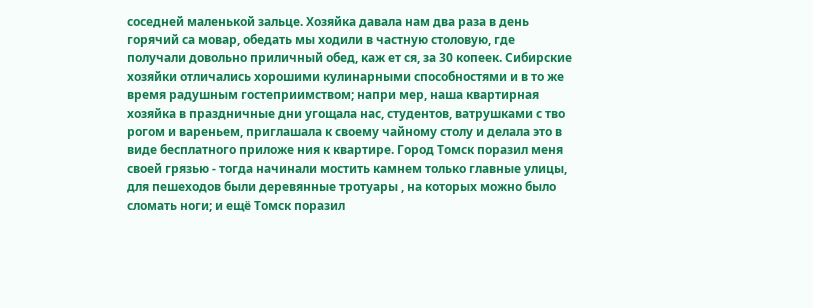соседней маленькой зальце. Хозяйка давала нам два раза в день горячий са мовар, обедать мы ходили в частную столовую, где получали довольно приличный обед, каж ет ся, за 30 копеек. Сибирские хозяйки отличались хорошими кулинарными способностями и в то же время радушным гостеприимством; напри мер, наша квартирная хозяйка в праздничные дни угощала нас, студентов, ватрушками с тво рогом и вареньем, приглашала к своему чайному столу и делала это в виде бесплатного приложе ния к квартире. Город Томск поразил меня своей грязью - тогда начинали мостить камнем только главные улицы, для пешеходов были деревянные тротуары , на которых можно было сломать ноги; и ещё Томск поразил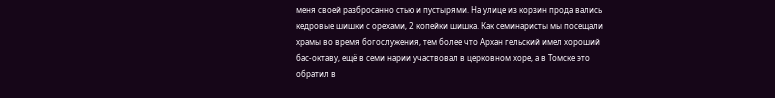меня своей разбросанно стью и пустырями. На улице из корзин прода вались кедровые шишки с орехами, 2 копейки шишка. Как семинаристы мы посещали храмы во время богослужения, тем более что Архан гельский имел хороший бас-октаву, ещё в семи нарии участвовал в церковном хоре, а в Томске это обратил в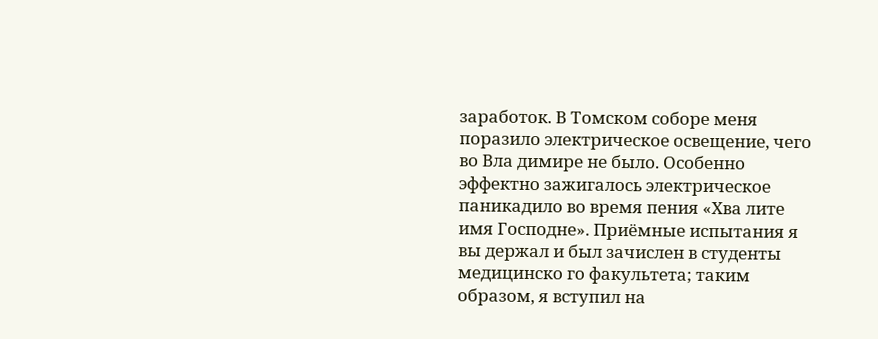заработок. В Томском соборе меня поразило электрическое освещение, чего во Вла димире не было. Особенно эффектно зажигалось электрическое паникадило во время пения «Хва лите имя Господне». Приёмные испытания я вы держал и был зачислен в студенты медицинско го факультета; таким образом, я вступил на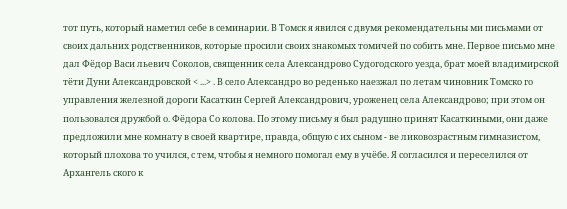тот путь, который наметил себе в семинарии. В Томск я явился с двумя рекомендательны ми письмами от своих дальних родственников, которые просили своих знакомых томичей по собить мне. Первое письмо мне дал Фёдор Васи льевич Соколов, священник села Александрово Судогодского уезда, брат моей владимирской тёти Дуни Александровской < ...> . В село Александро во реденько наезжал по летам чиновник Томско го управления железной дороги Касаткин Сергей Александрович, уроженец села Александрово; при этом он пользовался дружбой о. Фёдора Со колова. По этому письму я был радушно принят Касаткиными, они даже предложили мне комнату в своей квартире, правда, общую с их сыном - ве ликовозрастным гимназистом, который плохова то учился, с тем, чтобы я немного помогал ему в учёбе. Я согласился и переселился от Архангель ского к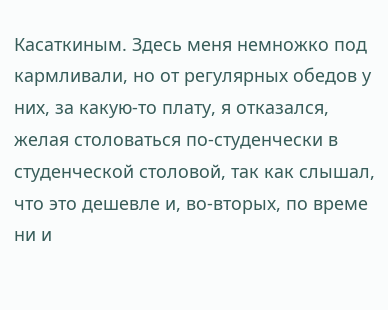Касаткиным. Здесь меня немножко под кармливали, но от регулярных обедов у них, за какую-то плату, я отказался, желая столоваться по-студенчески в студенческой столовой, так как слышал, что это дешевле и, во-вторых, по време ни и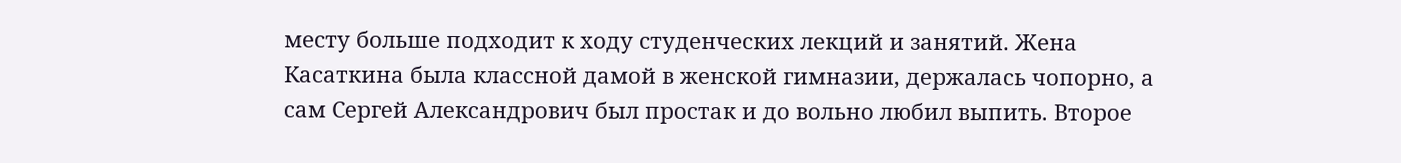месту больше подходит к ходу студенческих лекций и занятий. Жена Касаткина была классной дамой в женской гимназии, держалась чопорно, а сам Сергей Александрович был простак и до вольно любил выпить. Второе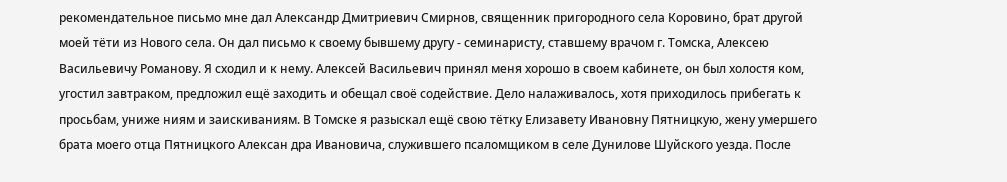рекомендательное письмо мне дал Александр Дмитриевич Смирнов, священник пригородного села Коровино, брат другой моей тёти из Нового села. Он дал письмо к своему бывшему другу - семинаристу, ставшему врачом г. Томска, Алексею Васильевичу Романову. Я сходил и к нему. Алексей Васильевич принял меня хорошо в своем кабинете, он был холостя ком, угостил завтраком, предложил ещё заходить и обещал своё содействие. Дело налаживалось, хотя приходилось прибегать к просьбам, униже ниям и заискиваниям. В Томске я разыскал ещё свою тётку Елизавету Ивановну Пятницкую, жену умершего брата моего отца Пятницкого Алексан дра Ивановича, служившего псаломщиком в селе Дунилове Шуйского уезда. После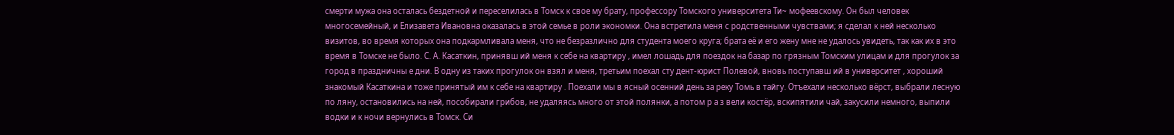смерти мужа она осталась бездетной и переселилась в Томск к свое му брату, профессору Томского университета Ти~ мофеевскому. Он был человек многосемейный, и Елизавета Ивановна оказалась в этой семье в роли экономки. Она встретила меня с родственными чувствами; я сделал к ней несколько визитов, во время которых она подкармливала меня, что не безразлично для студента моего круга; брата её и его жену мне не удалось увидеть, так как их в это время в Томске не было. С. А. Касаткин, принявш ий меня к себе на квартиру , имел лошадь для поездок на базар по грязным Томским улицам и для прогулок за город в праздничны е дни. В одну из таких прогулок он взял и меня, третьим поехал сту дент-юрист Полевой, вновь поступавш ий в университет , хороший знакомый Касаткина и тоже принятый им к себе на квартиру . Поехали мы в ясный осенний день за реку Томь в тайгу. Отъехали несколько вёрст, выбрали лесную по ляну, остановились на ней, пособирали грибов, не удаляясь много от этой полянки, а потом р а з вели костёр, вскипятили чай, закусили немного, выпили водки и к ночи вернулись в Томск. Си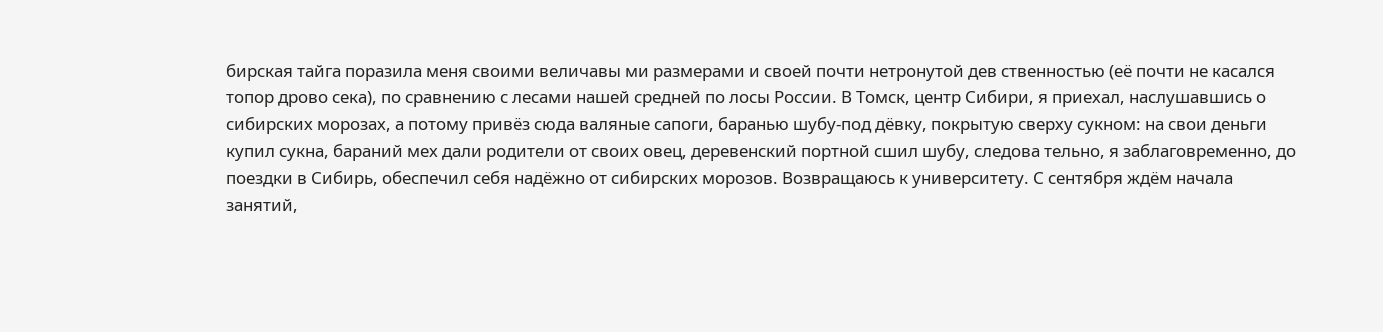бирская тайга поразила меня своими величавы ми размерами и своей почти нетронутой дев ственностью (её почти не касался топор дрово сека), по сравнению с лесами нашей средней по лосы России. В Томск, центр Сибири, я приехал, наслушавшись о сибирских морозах, а потому привёз сюда валяные сапоги, баранью шубу-под дёвку, покрытую сверху сукном: на свои деньги купил сукна, бараний мех дали родители от своих овец, деревенский портной сшил шубу, следова тельно, я заблаговременно, до поездки в Сибирь, обеспечил себя надёжно от сибирских морозов. Возвращаюсь к университету. С сентября ждём начала занятий,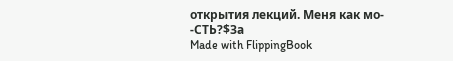открытия лекций. Меня как мо- -СТЬ?$За
Made with FlippingBook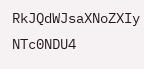RkJQdWJsaXNoZXIy NTc0NDU4